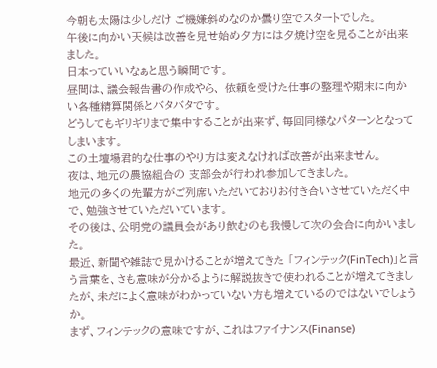今朝も太陽は少しだけ ご機嫌斜めなのか曇り空でスタートでした。
午後に向かい天候は改善を見せ始め夕方には夕焼け空を見ることが出来ました。
日本っていいなぁと思う瞬間です。
昼間は、議会報告書の作成やら、 依頼を受けた仕事の整理や期末に向かい各種精算関係とバタバタです。
どうしてもギリギリまで集中することが出来ず、毎回同様なパターンとなってしまいます。
この土壇場君的な仕事のやり方は変えなければ改善が出来ません。
夜は、地元の農協組合の 支部会が行われ参加してきました。
地元の多くの先輩方がご列席いただいておりお付き合いさせていただく中で、勉強させていただいています。
その後は、公明党の議員会があり飲むのも我慢して次の会合に向かいました。
最近、新聞や雑誌で見かけることが増えてきた 「フィンテック(FinTech)」と言う言葉を、さも意味が分かるように解説抜きで使われることが増えてきましたが、未だによく意味がわかっていない方も増えているのではないでしょうか。
まず、フィンテックの意味ですが、これはファイナンス(Finanse)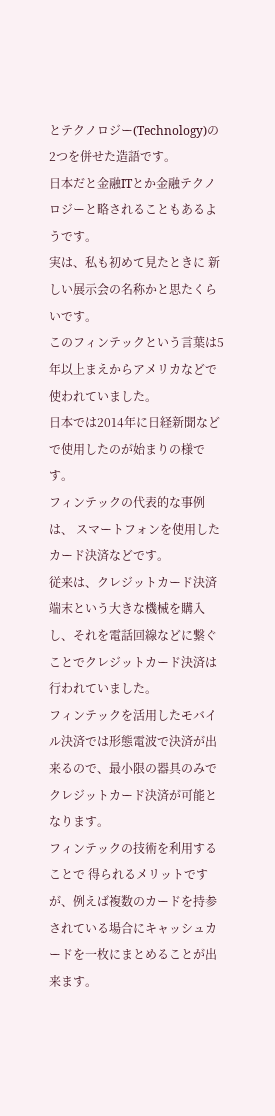とテクノロジー(Technology)の2つを併せた造語です。
日本だと金融ITとか金融テクノロジーと略されることもあるようです。
実は、私も初めて見たときに 新しい展示会の名称かと思たくらいです。
このフィンテックという言葉は5年以上まえからアメリカなどで使われていました。
日本では2014年に日経新聞などで使用したのが始まりの様です。
フィンテックの代表的な事例は、 スマートフォンを使用したカード決済などです。
従来は、クレジットカード決済端末という大きな機械を購入し、それを電話回線などに繋ぐことでクレジットカード決済は行われていました。
フィンテックを活用したモバイル決済では形態電波で決済が出来るので、最小限の器具のみでクレジットカード決済が可能となります。
フィンテックの技術を利用することで 得られるメリットですが、例えば複数のカードを持参されている場合にキャッシュカードを一枚にまとめることが出来ます。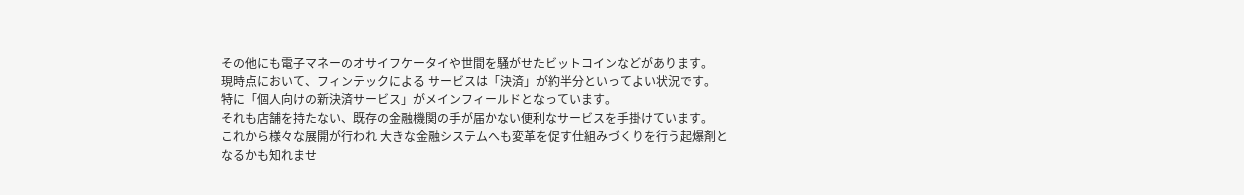その他にも電子マネーのオサイフケータイや世間を騒がせたビットコインなどがあります。
現時点において、フィンテックによる サービスは「決済」が約半分といってよい状況です。
特に「個人向けの新決済サービス」がメインフィールドとなっています。
それも店舗を持たない、既存の金融機関の手が届かない便利なサービスを手掛けています。
これから様々な展開が行われ 大きな金融システムへも変革を促す仕組みづくりを行う起爆剤となるかも知れませ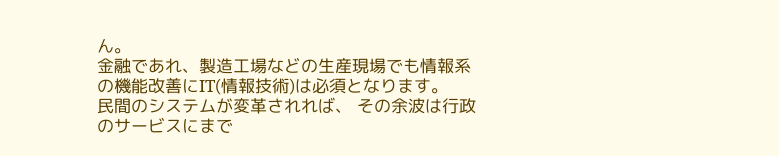ん。
金融であれ、製造工場などの生産現場でも情報系の機能改善にIT(情報技術)は必須となります。
民間のシステムが変革されれば、 その余波は行政のサービスにまで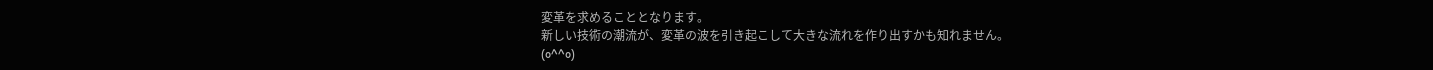変革を求めることとなります。
新しい技術の潮流が、変革の波を引き起こして大きな流れを作り出すかも知れません。
(o^^o)